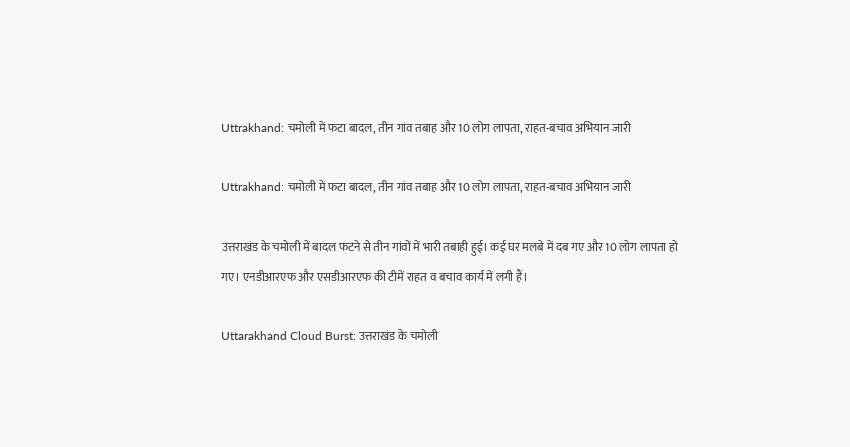Uttrakhand: चमोली में फटा बादल, तीन गांव तबाह और 10 लोग लापता, राहत-बचाव अभियान जारी

Uttrakhand: चमोली में फटा बादल, तीन गांव तबाह और 10 लोग लापता, राहत-बचाव अभियान जारी

उत्तराखंड के चमोली में बादल फटने से तीन गांवों में भारी तबाही हुई। कई घर मलबे में दब गए और 10 लोग लापता हो गए। एनडीआरएफ और एसडीआरएफ की टीमें राहत व बचाव कार्य में लगी हैं।

Uttarakhand Cloud Burst: उत्तराखंड के चमोली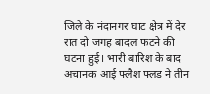जिले के नंदानगर घाट क्षेत्र में देर रात दो जगह बादल फटने की घटना हुई। भारी बारिश के बाद अचानक आई फ्लैश फ्लड ने तीन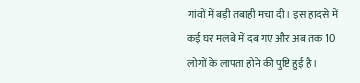गांवों में बड़ी तबाही मचा दी। इस हादसे में कई घर मलबे में दब गए और अब तक 10 लोगों के लापता होने की पुष्टि हुई है।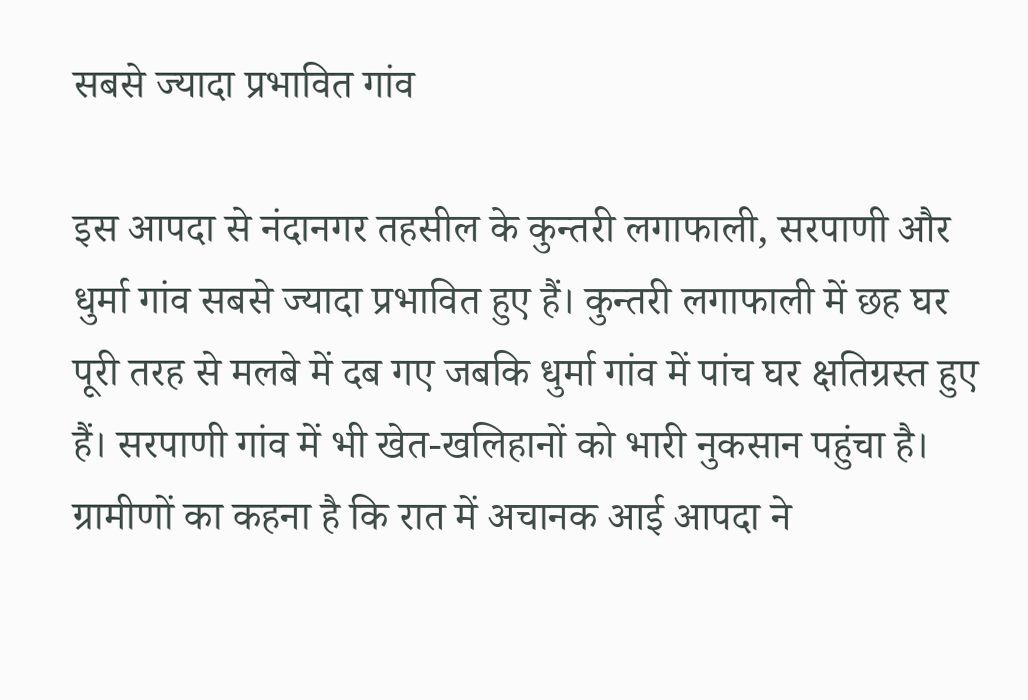सबसे ज्यादा प्रभावित गांव

इस आपदा से नंदानगर तहसील के कुन्तरी लगाफाली, सरपाणी और धुर्मा गांव सबसे ज्यादा प्रभावित हुए हैं। कुन्तरी लगाफाली में छह घर पूरी तरह से मलबे में दब गए जबकि धुर्मा गांव में पांच घर क्षतिग्रस्त हुए हैं। सरपाणी गांव में भी खेत-खलिहानों को भारी नुकसान पहुंचा है। ग्रामीणों का कहना है कि रात में अचानक आई आपदा ने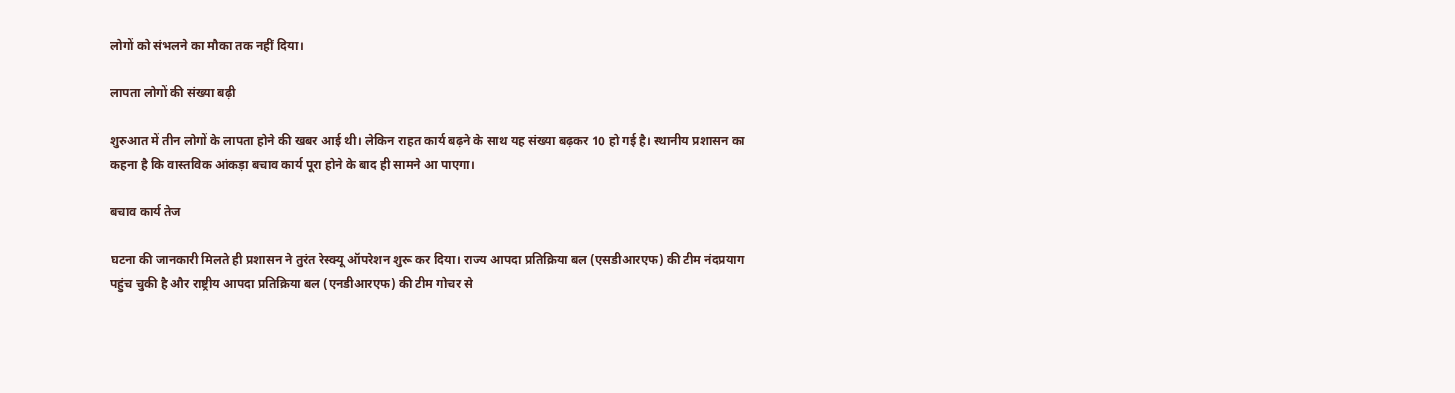लोगों को संभलने का मौका तक नहीं दिया।

लापता लोगों की संख्या बढ़ी

शुरुआत में तीन लोगों के लापता होने की खबर आई थी। लेकिन राहत कार्य बढ़ने के साथ यह संख्या बढ़कर 10 हो गई है। स्थानीय प्रशासन का कहना है कि वास्तविक आंकड़ा बचाव कार्य पूरा होने के बाद ही सामने आ पाएगा।

बचाव कार्य तेज

घटना की जानकारी मिलते ही प्रशासन ने तुरंत रेस्क्यू ऑपरेशन शुरू कर दिया। राज्य आपदा प्रतिक्रिया बल (एसडीआरएफ) की टीम नंदप्रयाग पहुंच चुकी है और राष्ट्रीय आपदा प्रतिक्रिया बल (एनडीआरएफ) की टीम गोचर से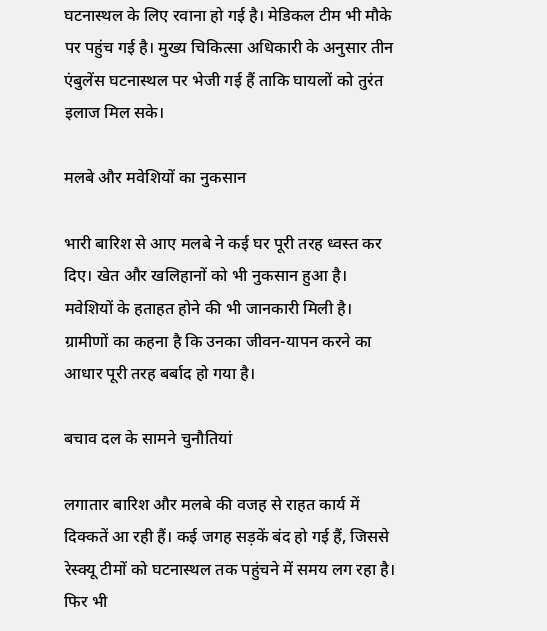घटनास्थल के लिए रवाना हो गई है। मेडिकल टीम भी मौके पर पहुंच गई है। मुख्य चिकित्सा अधिकारी के अनुसार तीन एंबुलेंस घटनास्थल पर भेजी गई हैं ताकि घायलों को तुरंत इलाज मिल सके।

मलबे और मवेशियों का नुकसान

भारी बारिश से आए मलबे ने कई घर पूरी तरह ध्वस्त कर दिए। खेत और खलिहानों को भी नुकसान हुआ है। मवेशियों के हताहत होने की भी जानकारी मिली है। ग्रामीणों का कहना है कि उनका जीवन-यापन करने का आधार पूरी तरह बर्बाद हो गया है।

बचाव दल के सामने चुनौतियां

लगातार बारिश और मलबे की वजह से राहत कार्य में दिक्कतें आ रही हैं। कई जगह सड़कें बंद हो गई हैं, जिससे रेस्क्यू टीमों को घटनास्थल तक पहुंचने में समय लग रहा है। फिर भी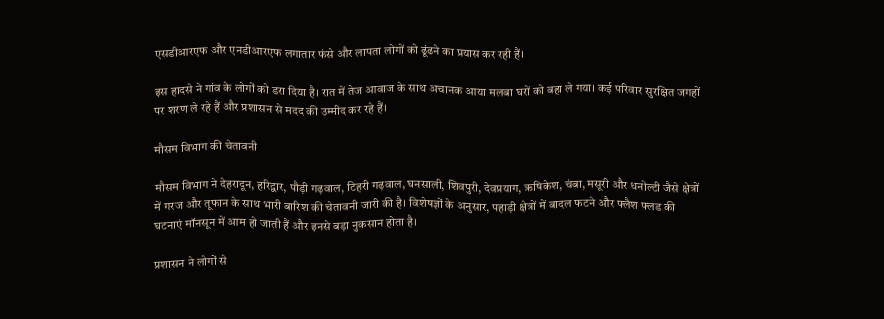एसडीआरएफ और एनडीआरएफ लगातार फंसे और लापता लोगों को ढूंढने का प्रयास कर रही हैं।

इस हादसे ने गांव के लोगों को डरा दिया है। रात में तेज आवाज के साथ अचानक आया मलबा घरों को बहा ले गया। कई परिवार सुरक्षित जगहों पर शरण ले रहे हैं और प्रशासन से मदद की उम्मीद कर रहे हैं।

मौसम विभाग की चेतावनी

मौसम विभाग ने देहरादून, हरिद्वार, पौड़ी गढ़वाल, टिहरी गढ़वाल, घनसाली, शिवपुरी, देवप्रयाग, ऋषिकेश, चंबा, मसूरी और धनोल्टी जैसे क्षेत्रों में गरज और तूफान के साथ भारी बारिश की चेतावनी जारी की है। विशेषज्ञों के अनुसार, पहाड़ी क्षेत्रों में बादल फटने और फ्लैश फ्लड की घटनाएं मॉनसून में आम हो जाती हैं और इनसे बड़ा नुकसान होता है।

प्रशासन ने लोगों से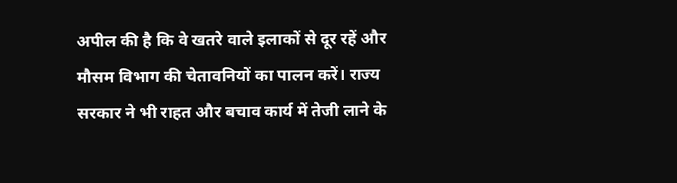अपील की है कि वे खतरे वाले इलाकों से दूर रहें और मौसम विभाग की चेतावनियों का पालन करें। राज्य सरकार ने भी राहत और बचाव कार्य में तेजी लाने के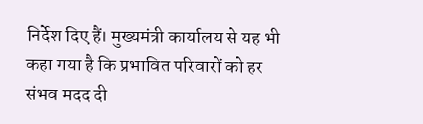निर्देश दिए हैं। मुख्यमंत्री कार्यालय से यह भी कहा गया है कि प्रभावित परिवारों को हर संभव मदद दी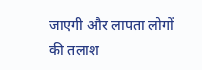जाएगी और लापता लोगों की तलाश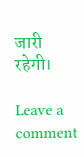जारी रहेगी।

Leave a comment